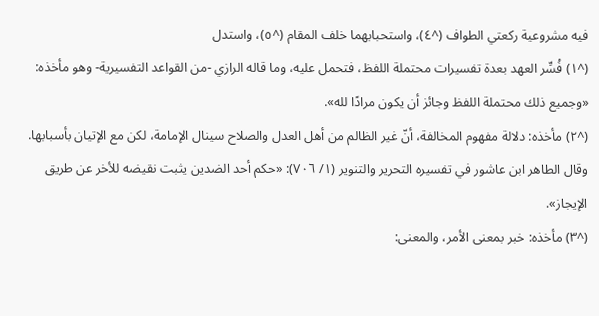فيه مشروعية ركعتي الطواف (^٤)، واستحبابهما خلف المقام (^٥)، واستدل
(^١) فُسِّر العهد بعدة تفسيرات محتملة اللفظ، فتحمل عليه، وما قاله الرازي -من القواعد التفسيرية- وهو مأخذه: «وجميع ذلك محتملة اللفظ وجائز أن يكون مرادًا لله».
(^٢) مأخذه: دلالة مفهوم المخالفة، أنّ غير الظالم من أهل العدل والصلاح سينال الإمامة، لكن مع الإتيان بأسبابها.
وقال الطاهر ابن عاشور في تفسيره التحرير والتنوير (١/ ٧٠٦): «حكم أحد الضدين يثبت نقيضه للأخر عن طريق الإيجاز».
(^٣) مأخذه: خبر بمعنى الأمر، والمعنى: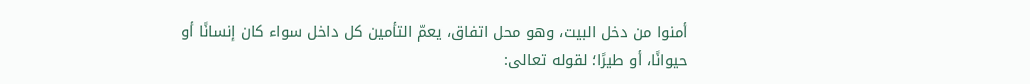أمنوا من دخل البيت، وهو محل اتفاق، يعمّ التأمين كل داخل سواء كان إنسانًا أو حيوانًا، أو طيرًا؛ لقوله تعالى: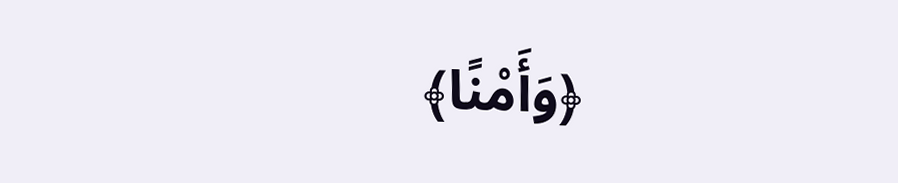﴿وَأَمْنًا﴾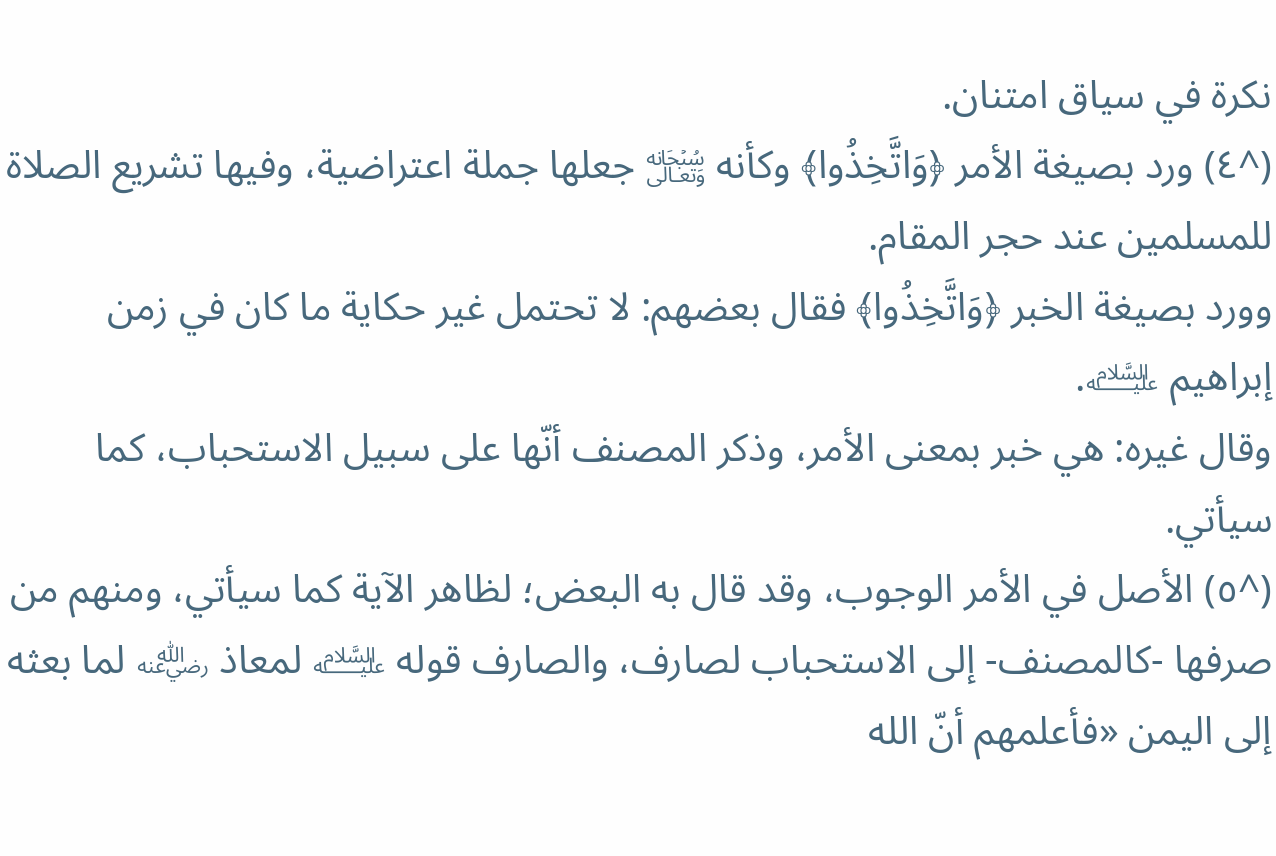نكرة في سياق امتنان.
(^٤) ورد بصيغة الأمر ﴿وَاتَّخِذُوا﴾ وكأنه ﷾ جعلها جملة اعتراضية، وفيها تشريع الصلاة للمسلمين عند حجر المقام.
وورد بصيغة الخبر ﴿وَاتَّخِذُوا﴾ فقال بعضهم: لا تحتمل غير حكاية ما كان في زمن إبراهيم ﵇.
وقال غيره: هي خبر بمعنى الأمر، وذكر المصنف أنّها على سبيل الاستحباب، كما سيأتي.
(^٥) الأصل في الأمر الوجوب، وقد قال به البعض؛ لظاهر الآية كما سيأتي، ومنهم من صرفها -كالمصنف- إلى الاستحباب لصارف، والصارف قوله ﵇ لمعاذ ﵁ لما بعثه إلى اليمن «فأعلمهم أنّ الله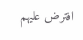افترض عليهم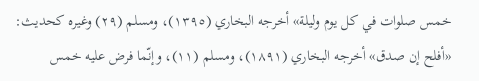خمس صلوات في كل يوم وليلة» أخرجه البخاري (١٣٩٥)، ومسلم (٢٩) وغيره كحديث: «أفلح إن صدق» أخرجه البخاري (١٨٩١)، ومسلم (١١)، وإنّما فرض عليه خمس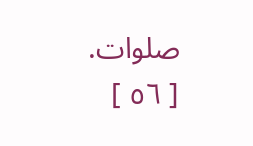صلوات.
[ ٥٦ ]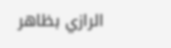الرازي بظاهر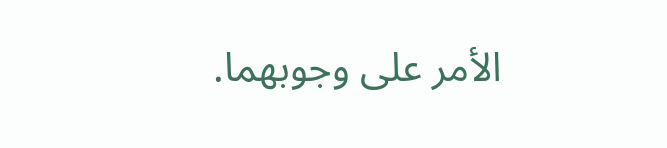الأمر على وجوبهما.